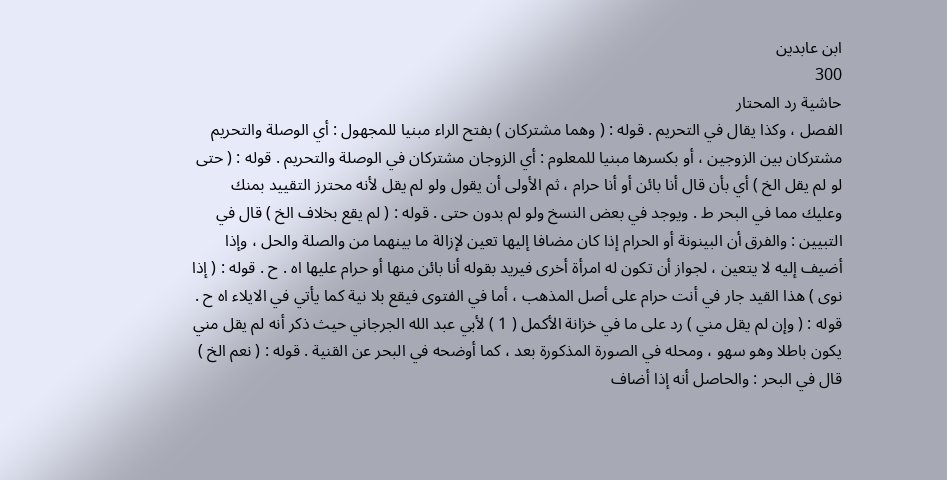ابن عابدين
300
حاشية رد المحتار
الفصل ، وكذا يقال في التحريم . قوله : ( وهما مشتركان ) بفتح الراء مبنيا للمجهول : أي الوصلة والتحريم مشتركان بين الزوجين ، أو بكسرها مبنيا للمعلوم : أي الزوجان مشتركان في الوصلة والتحريم . قوله : ( حتى لو لم يقل الخ ) أي بأن قال أنا بائن أو أنا حرام ، ثم الأولى أن يقول ولو لم يقل لأنه محترز التقييد بمنك وعليك مما في البحر ط . ويوجد في بعض النسخ ولو لم بدون حتى . قوله : ( لم يقع بخلاف الخ ) قال في التبيين : والفرق أن البينونة أو الحرام إذا كان مضافا إليها تعين لإزالة ما بينهما من والصلة والحل ، وإذا أضيف إليه لا يتعين ، لجواز أن تكون له امرأة أخرى فيريد بقوله أنا بائن منها أو حرام عليها اه . ح . قوله : ( إذا نوى ) هذا القيد جار في أنت حرام على أصل المذهب ، أما في الفتوى فيقع بلا نية كما يأتي في الايلاء اه ح . قوله : ( وإن لم يقل مني ) رد على ما في خزانة الأكمل ( 1 ) لأبي عبد الله الجرجاني حيث ذكر أنه لم يقل مني يكون باطلا وهو سهو ، ومحله في الصورة المذكورة بعد ، كما أوضحه في البحر عن القنية . قوله : ( نعم الخ ) قال في البحر : والحاصل أنه إذا أضاف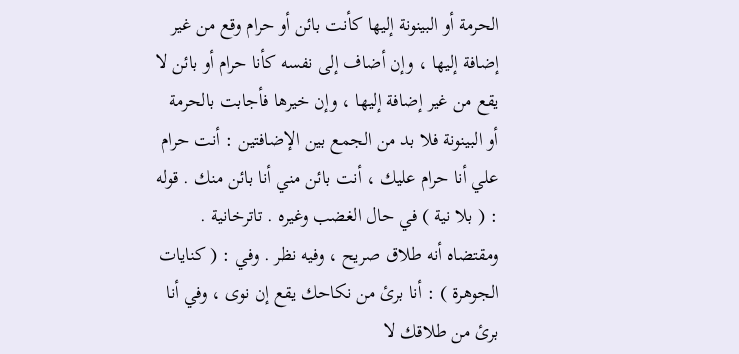الحرمة أو البينونة إليها كأنت بائن أو حرام وقع من غير إضافة إليها ، وإن أضاف إلى نفسه كأنا حرام أو بائن لا يقع من غير إضافة إليها ، وإن خيرها فأجابت بالحرمة أو البينونة فلا بد من الجمع بين الإضافتين : أنت حرام علي أنا حرام عليك ، أنت بائن مني أنا بائن منك . قوله : ( بلا نية ) في حال الغضب وغيره . تاترخانية . ومقتضاه أنه طلاق صريح ، وفيه نظر . وفي : ( كنايات الجوهرة ) : أنا برئ من نكاحك يقع إن نوى ، وفي أنا برئ من طلاقك لا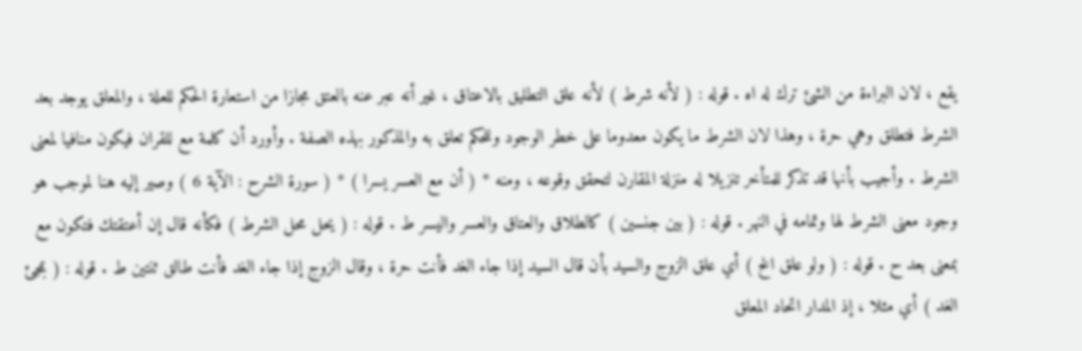يقع ، لان البراءة من الشئ ترك له اه . قوله : ( لأنه شرط ) لأنه علق التطليق بالاعتاق ، غير أنه عبر عنه بالعتق مجازا من استعارة الحكم للعلة ، والمعلق يوجد بعد الشرط فتطلق وهي حرة ، وهذا لان الشرط ما يكون معدوما على خطر الوجود وللحكم تعلق به والمذكور بهذه الصفة . وأورد أن كلمة مع للقران فيكون منافيا لمعنى الشرط . وأجيب بأنها قد تذكر للمتأخر تنزيلا له منزلة المقارن لتحقق وقوعه ، ومنه * ( أن مع العسر يسرا ) * ( سورة الشرح : الآية 6 ) وصير إليه هنا لموجب هو وجود معنى الشرط لها وتمامه في النهر . قوله : ( بين جنسين ) كالطلاق والعتاق والعسر واليسر ط . قوله : ( يحل محل الشرط ) فكأنه قال إن أعتقتك فتكون مع بمعنى بعد ح . قوله : ( ولو علق الخ ) أي علق الزوج والسيد بأن قال السيد إذا جاء الغد فأنت حرة ، وقال الزوج إذا جاء الغد فأنت طالق ثنتين ط . قوله : ( بمجئ الغد ) أي مثلا ، إذ المدار اتحاد المعلق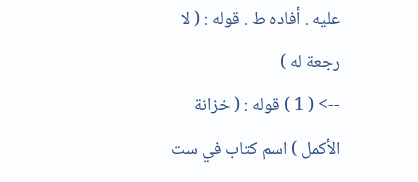عليه . أفاده ط . قوله : ( لا رجعة له )
--> ( 1 ) قوله : ( خزانة الأكمل ) اسم كتاب في ست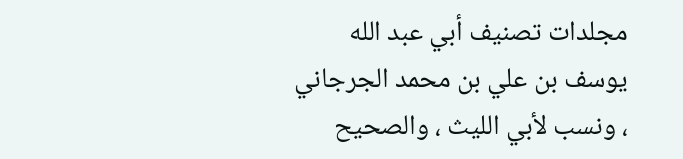مجلدات تصنيف أبي عبد الله يوسف بن علي بن محمد الجرجاني ، ونسب لأبي الليث ، والصحيح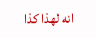انه لهذا كذا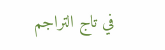في تاج التراجم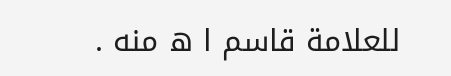للعلامة قاسم ا ه منه .